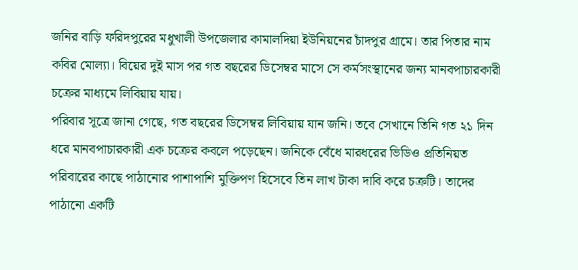জনির বাড়ি ফরিদপুরের মধুখালী উপজেলার কামালদিয়া ইউনিয়নের চাঁদপুর গ্রামে। তার পিতার নাম কবির মোল্যা। বিয়ের দুই মাস পর গত বছরের ডিসেম্বর মাসে সে কর্মসংস্থানের জন্য মানবপাচারকারী চক্রের মাধ্যমে লিবিয়ায় যায়।
পরিবার সূত্রে জানা গেছে, গত বছরের ডিসেম্বর লিবিয়ায় যান জনি। তবে সেখানে তিনি গত ২১ দিন ধরে মানবপাচারকারী এক চক্রের কবলে পড়েছেন। জনিকে বেঁধে মারধরের ভিডিও প্রতিনিয়ত পরিবারের কাছে পাঠানোর পাশাপাশি মুক্তিপণ হিসেবে তিন লাখ টাকা দাবি করে চক্রটি। তাদের পাঠানো একটি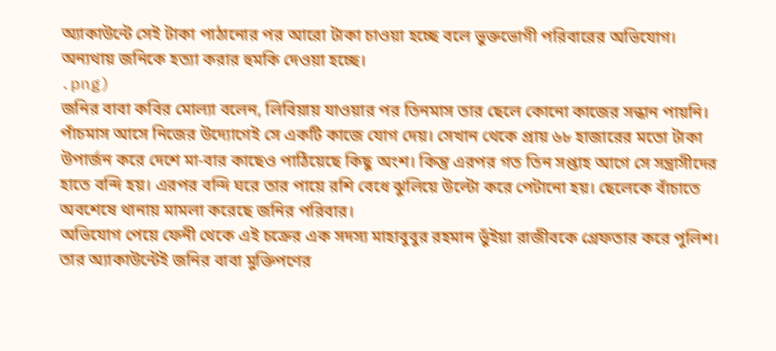অ্যাকাউন্টে সেই টাকা পাঠানোর পর আরো টাকা চাওয়া হচ্ছে বলে ভুক্তভোগী পরিবারের অভিযোগ। অন্যথায় জনিকে হত্যা করার হুমকি দেওয়া হচ্ছে।
.png)
জনির বাবা কবির মোল্যা বলেন, লিবিয়ায় যাওয়ার পর তিনমাস তার ছেলে কোনো কাজের সন্ধান পায়নি। পাঁচমাস আসে নিজের উদ্যোগেই সে একটি কাজে যোগ দেয়। সেখান থেকে প্রায় ৬৮ হাজারের মতো টাকা উপার্জন করে দেশে মা-বার কাছেও পাঠিয়েছে কিছু অংশ। কিন্তু এরপর গত তিন সপ্তাহ আগে সে সন্ত্রাসীদের হাতে বন্দি হয়। এরপর বন্দি ঘরে তার পায়ে রশি বেধে ঝুলিয়ে উল্টো করে পেটানো হয়। ছেলেকে বাঁচাতে অবশেষে থানায় মামলা করেছে জনির পরিবার।
অভিযোগ পেয়ে ফেনী থেকে এই চক্রের এক সদস্য মাহাবুবুর রহমান ভুঁইয়া রাজীবকে গ্রেফতার করে পুলিশ। তার অ্যাকাউন্টেই জনির বাবা মুক্তিপণের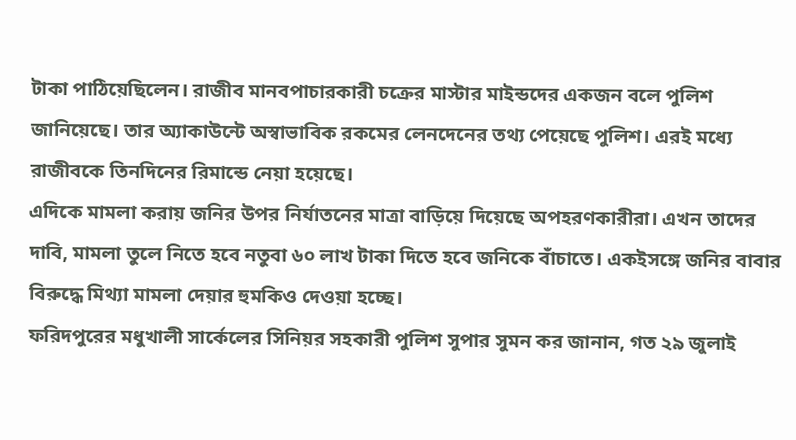টাকা পাঠিয়েছিলেন। রাজীব মানবপাচারকারী চক্রের মাস্টার মাইন্ডদের একজন বলে পুলিশ জানিয়েছে। তার অ্যাকাউন্টে অস্বাভাবিক রকমের লেনদেনের তথ্য পেয়েছে পুলিশ। এরই মধ্যে রাজীবকে তিনদিনের রিমান্ডে নেয়া হয়েছে।
এদিকে মামলা করায় জনির উপর নির্যাতনের মাত্রা বাড়িয়ে দিয়েছে অপহরণকারীরা। এখন তাদের দাবি, মামলা তুলে নিতে হবে নতুবা ৬০ লাখ টাকা দিতে হবে জনিকে বাঁচাতে। একইসঙ্গে জনির বাবার বিরুদ্ধে মিথ্যা মামলা দেয়ার হুমকিও দেওয়া হচ্ছে।
ফরিদপুরের মধুখালী সার্কেলের সিনিয়র সহকারী পুলিশ সুপার সুমন কর জানান, গত ২৯ জুলাই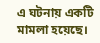এ ঘটনায় একটি মামলা হয়েছে।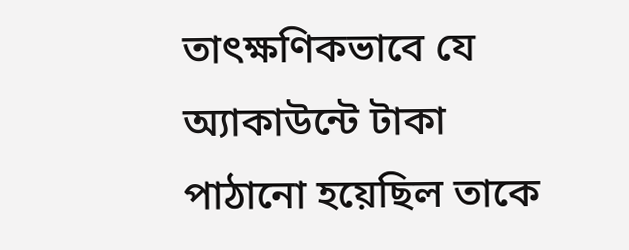তাৎক্ষণিকভাবে যে অ্যাকাউন্টে টাকা পাঠানো হয়েছিল তাকে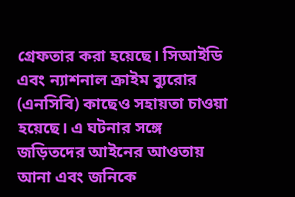গ্রেফতার করা হয়েছে। সিআইডি এবং ন্যাশনাল ক্রাইম ব্যুরোর (এনসিবি) কাছেও সহায়তা চাওয়া হয়েছে। এ ঘটনার সঙ্গে জড়িতদের আইনের আওতায় আনা এবং জনিকে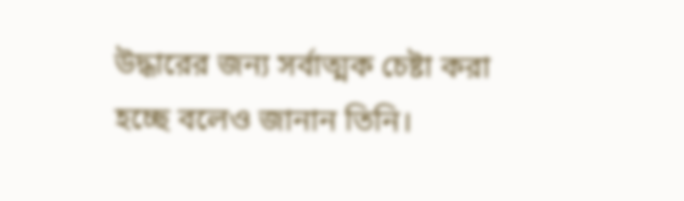উদ্ধারের জন্য সর্বাত্মক চেষ্টা করা হচ্ছে বলেও জানান তিনি।